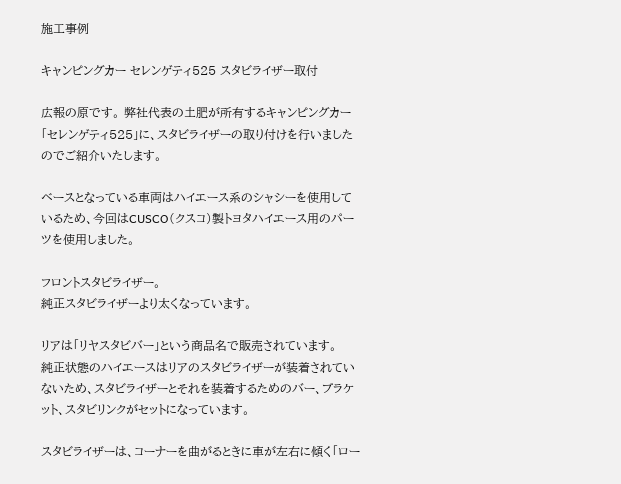施工事例

キャンピングカー セレンゲティ525 スタビライザー取付

広報の原です。 弊社代表の土肥が所有するキャンピングカー「セレンゲティ525」に、スタビライザーの取り付けを行いましたのでご紹介いたします。

ベースとなっている車両はハイエース系のシャシーを使用しているため、今回はCUSCO(クスコ)製トヨタハイエース用のパーツを使用しました。

フロントスタビライザー。
純正スタビライザーより太くなっています。

リアは「リヤスタビバー」という商品名で販売されています。
純正状態のハイエースはリアのスタビライザーが装着されていないため、スタビライザーとそれを装着するためのバー、ブラケット、スタビリンクがセットになっています。

スタビライザーは、コーナーを曲がるときに車が左右に傾く「ロー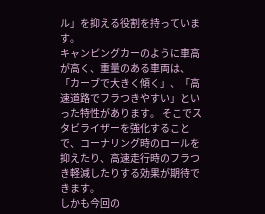ル」を抑える役割を持っています。
キャンピングカーのように車高が高く、重量のある車両は、「カーブで大きく傾く」、「高速道路でフラつきやすい」といった特性があります。 そこでスタビライザーを強化することで、コーナリング時のロールを抑えたり、高速走行時のフラつき軽減したりする効果が期待できます。
しかも今回の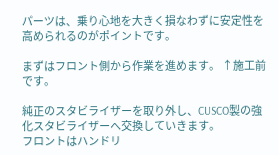パーツは、乗り心地を大きく損なわずに安定性を高められるのがポイントです。

まずはフロント側から作業を進めます。 ↑施工前です。

純正のスタビライザーを取り外し、CUSCO製の強化スタビライザーへ交換していきます。
フロントはハンドリ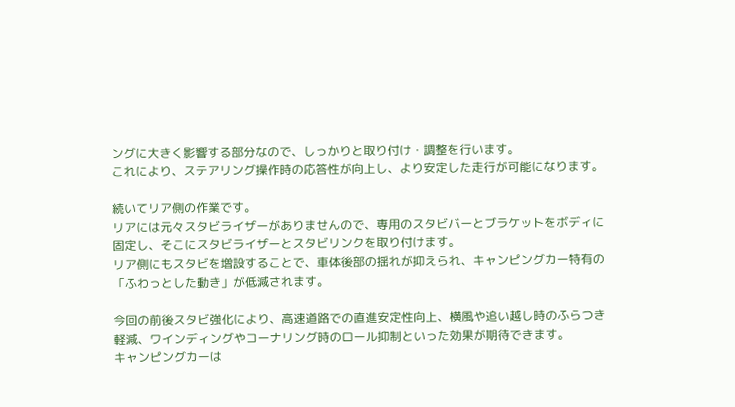ングに大きく影響する部分なので、しっかりと取り付け・調整を行います。
これにより、ステアリング操作時の応答性が向上し、より安定した走行が可能になります。

続いてリア側の作業です。
リアには元々スタビライザーがありませんので、専用のスタビバーとブラケットをボディに固定し、そこにスタビライザーとスタビリンクを取り付けます。
リア側にもスタビを増設することで、車体後部の揺れが抑えられ、キャンピングカー特有の「ふわっとした動き」が低減されます。

今回の前後スタビ強化により、高速道路での直進安定性向上、横風や追い越し時のふらつき軽減、ワインディングやコーナリング時のロール抑制といった効果が期待できます。
キャンピングカーは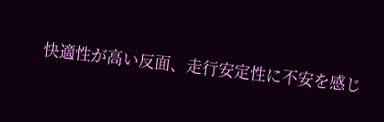快適性が高い反面、走行安定性に不安を感じ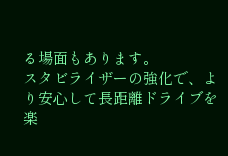る場面もあります。
スタビライザーの強化で、より安心して長距離ドライブを楽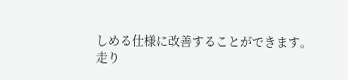しめる仕様に改善することができます。
走り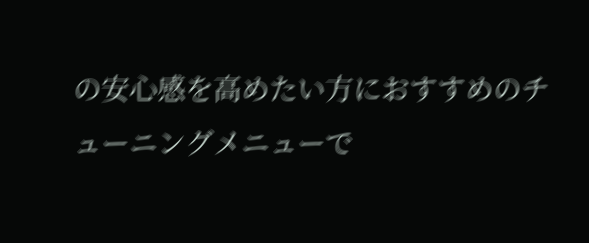の安心感を高めたい方におすすめのチューニングメニューで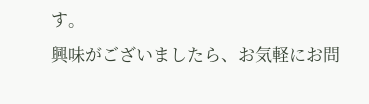す。
興味がございましたら、お気軽にお問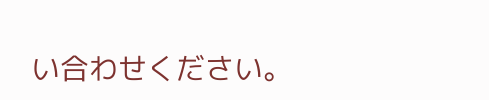い合わせください。